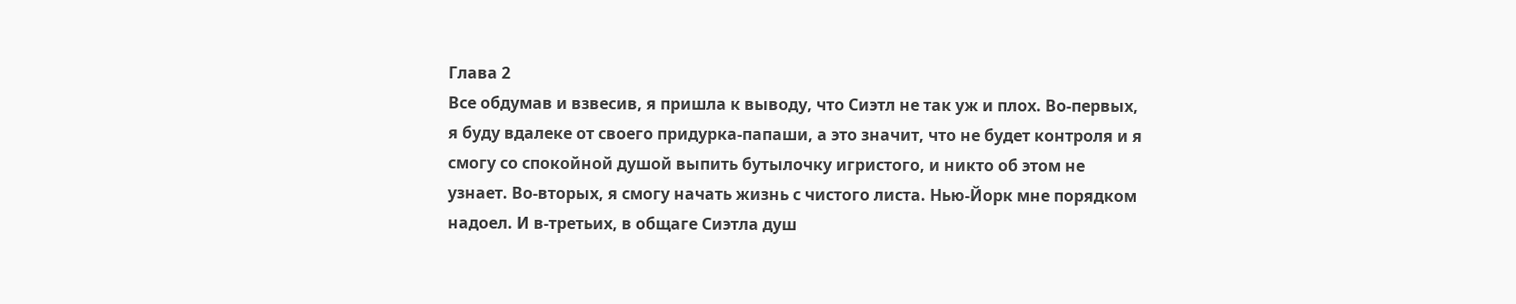Глава 2
Все обдумав и взвесив, я пришла к выводу, что Сиэтл не так уж и плох. Во-первых, я буду вдалеке от своего придурка-папаши, а это значит, что не будет контроля и я смогу со спокойной душой выпить бутылочку игристого, и никто об этом не узнает. Во-вторых, я смогу начать жизнь с чистого листа. Нью-Йорк мне порядком надоел. И в-третьих, в общаге Сиэтла душ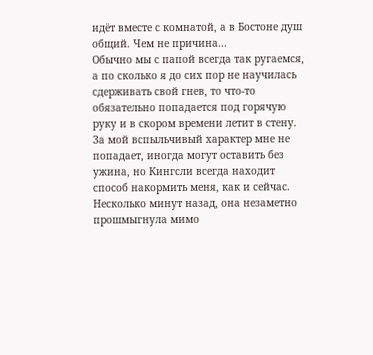идёт вместе с комнатой, а в Бостоне душ общий. Чем не причина...
Обычно мы с папой всегда так ругаемся, а по сколько я до сих пор не научилась сдерживать свой гнев, то что-то обязательно попадается под горячую руку и в скором времени летит в стену. За мой вспыльчивый характер мне не попадает, иногда могут оставить без ужина, но Кингсли всегда находит способ накормить меня, как и сейчас.
Несколько минут назад, она незаметно прошмыгнула мимо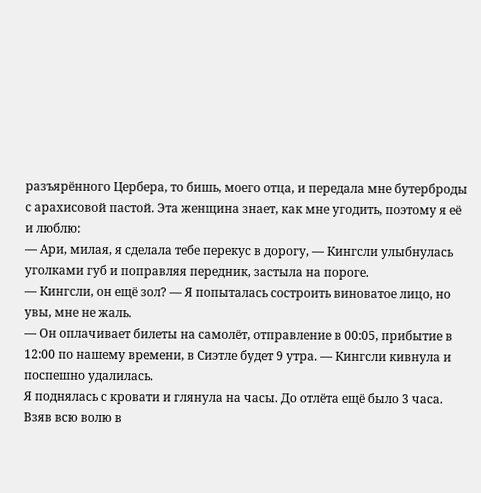разъярённого Цербера, то бишь, моего отца, и передала мне бутерброды с арахисовой пастой. Эта женщина знает, как мне угодить, поэтому я её и люблю:
— Ари, милая, я сделала тебе перекус в дорогу, — Кингсли улыбнулась уголками губ и поправляя передник, застыла на пороге.
— Кингсли, он ещё зол? — Я попыталась состроить виноватое лицо, но увы, мне не жаль.
— Он оплачивает билеты на самолёт, отправление в 00:05, прибытие в 12:00 по нашему времени, в Сиэтле будет 9 утра. — Кингсли кивнула и поспешно удалилась.
Я поднялась с кровати и глянула на часы. До отлёта ещё было 3 часа. Взяв всю волю в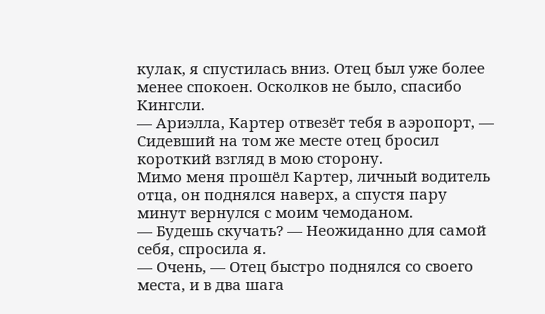кулак, я спустилась вниз. Отец был уже более менее спокоен. Осколков не было, спасибо Кингсли.
— Ариэлла, Картер отвезёт тебя в аэропорт, — Сидевший на том же месте отец бросил короткий взгляд в мою сторону.
Мимо меня прошёл Картер, личный водитель отца, он поднялся наверх, а спустя пару минут вернулся с моим чемоданом.
— Будешь скучать? — Неожиданно для самой себя, спросила я.
— Очень, — Отец быстро поднялся со своего места, и в два шага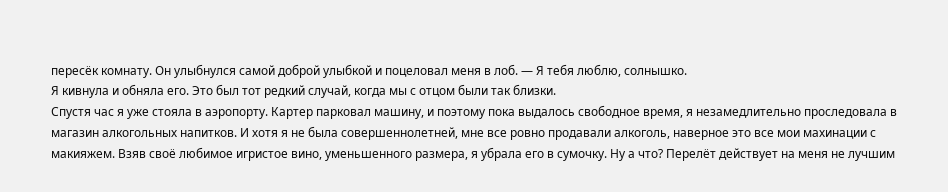пересёк комнату. Он улыбнулся самой доброй улыбкой и поцеловал меня в лоб. — Я тебя люблю, солнышко.
Я кивнула и обняла его. Это был тот редкий случай, когда мы с отцом были так близки.
Спустя час я уже стояла в аэропорту. Картер парковал машину, и поэтому пока выдалось свободное время, я незамедлительно проследовала в магазин алкогольных напитков. И хотя я не была совершеннолетней, мне все ровно продавали алкоголь, наверное это все мои махинации с макияжем. Взяв своё любимое игристое вино, уменьшенного размера, я убрала его в сумочку. Ну а что? Перелёт действует на меня не лучшим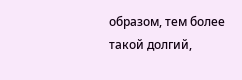образом, тем более такой долгий,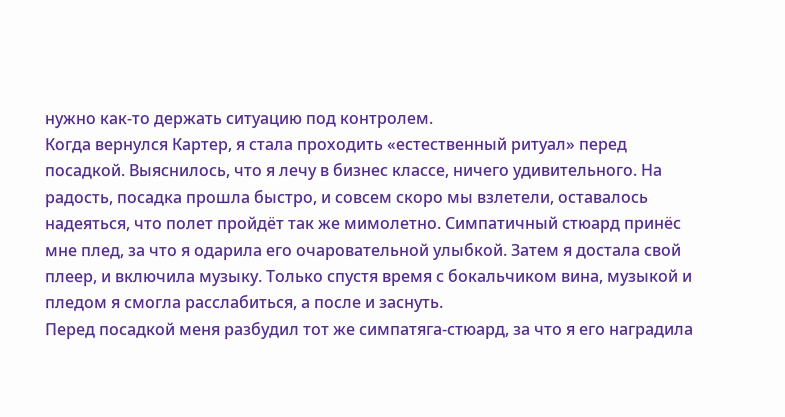нужно как-то держать ситуацию под контролем.
Когда вернулся Картер, я стала проходить «естественный ритуал» перед посадкой. Выяснилось, что я лечу в бизнес классе, ничего удивительного. На радость, посадка прошла быстро, и совсем скоро мы взлетели, оставалось надеяться, что полет пройдёт так же мимолетно. Симпатичный стюард принёс мне плед, за что я одарила его очаровательной улыбкой. Затем я достала свой плеер, и включила музыку. Только спустя время с бокальчиком вина, музыкой и пледом я смогла расслабиться, а после и заснуть.
Перед посадкой меня разбудил тот же симпатяга-стюард, за что я его наградила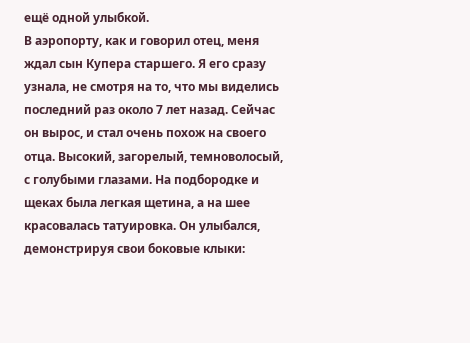ещё одной улыбкой.
В аэропорту, как и говорил отец, меня ждал сын Купера старшего. Я его сразу узнала, не смотря на то, что мы виделись последний раз около 7 лет назад. Сейчас он вырос, и стал очень похож на своего отца. Высокий, загорелый, темноволосый, с голубыми глазами. На подбородке и щеках была легкая щетина, а на шее красовалась татуировка. Он улыбался, демонстрируя свои боковые клыки: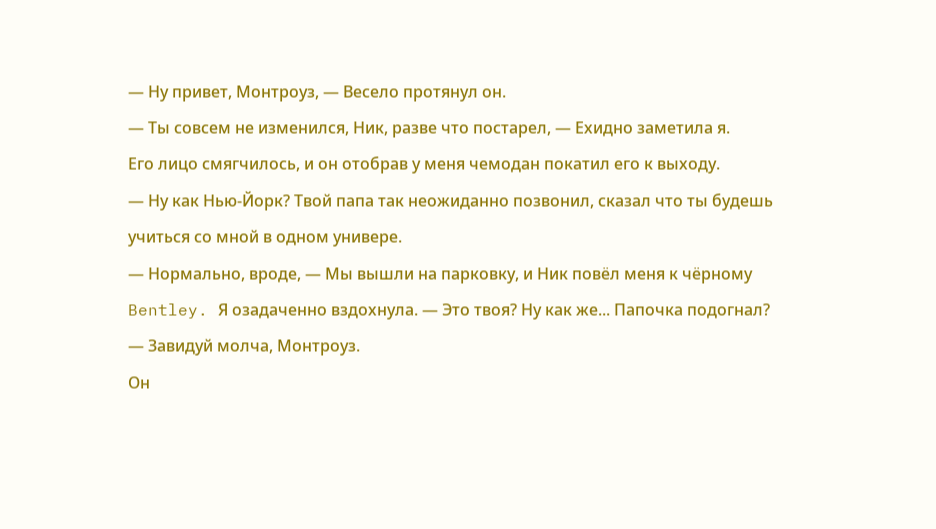— Ну привет, Монтроуз, — Весело протянул он.
— Ты совсем не изменился, Ник, разве что постарел, — Ехидно заметила я.
Его лицо смягчилось, и он отобрав у меня чемодан покатил его к выходу.
— Ну как Нью-Йорк? Твой папа так неожиданно позвонил, сказал что ты будешь учиться со мной в одном универе.
— Нормально, вроде, — Мы вышли на парковку, и Ник повёл меня к чёрному Bentley. Я озадаченно вздохнула. — Это твоя? Ну как же... Папочка подогнал?
— Завидуй молча, Монтроуз.
Он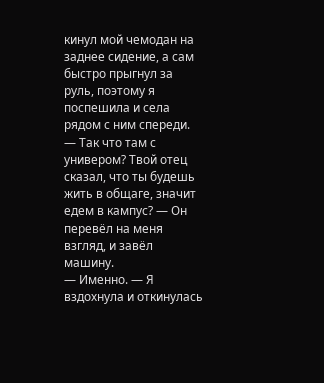кинул мой чемодан на заднее сидение, а сам быстро прыгнул за руль, поэтому я поспешила и села рядом с ним спереди.
— Так что там с универом? Твой отец сказал, что ты будешь жить в общаге, значит едем в кампус? — Он перевёл на меня взгляд, и завёл машину.
— Именно. — Я вздохнула и откинулась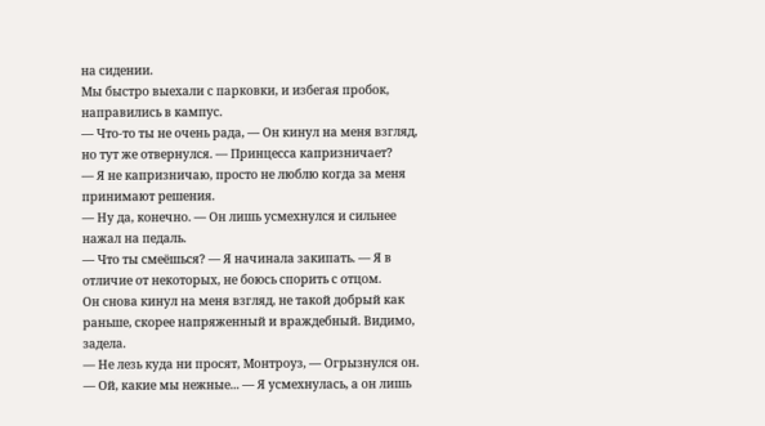на сидении.
Мы быстро выехали с парковки, и избегая пробок, направились в кампус.
— Что-то ты не очень рада, — Он кинул на меня взгляд, но тут же отвернулся. — Принцесса капризничает?
— Я не капризничаю, просто не люблю когда за меня принимают решения.
— Ну да, конечно. — Он лишь усмехнулся и сильнее нажал на педаль.
— Что ты смеёшься? — Я начинала закипать. — Я в отличие от некоторых, не боюсь спорить с отцом.
Он снова кинул на меня взгляд, не такой добрый как раньше, скорее напряженный и враждебный. Видимо, задела.
— Не лезь куда ни просят, Монтроуз, — Огрызнулся он.
— Ой, какие мы нежные... — Я усмехнулась, а он лишь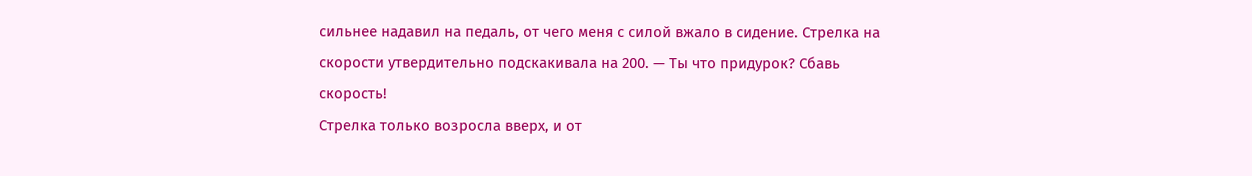сильнее надавил на педаль, от чего меня с силой вжало в сидение. Стрелка на скорости утвердительно подскакивала на 200. — Ты что придурок? Сбавь скорость!
Стрелка только возросла вверх, и от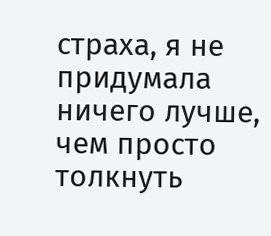страха, я не придумала ничего лучше, чем просто толкнуть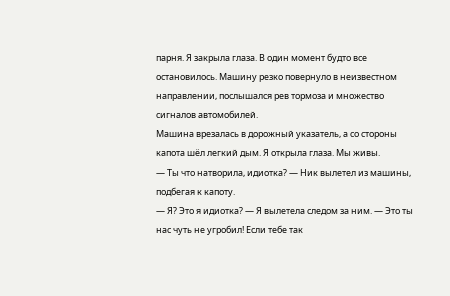парня. Я закрыла глаза. В один момент будто все остановилось. Машину резко повернуло в неизвестном направлении, послышался рев тормоза и множество сигналов автомобилей.
Машина врезалась в дорожный указатель, а со стороны капота шёл легкий дым. Я открыла глаза. Мы живы.
— Ты что натворила, идиотка? — Ник вылетел из машины, подбегая к капоту.
— Я? Это я идиотка? — Я вылетела следом за ним. — Это ты нас чуть не угробил! Если тебе так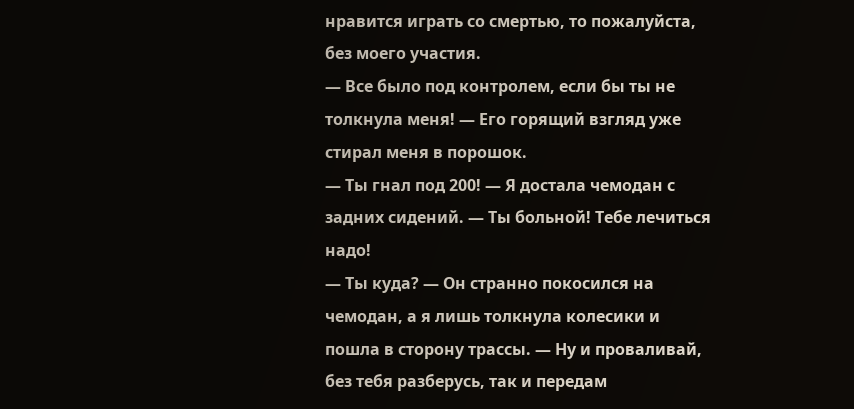нравится играть со смертью, то пожалуйста, без моего участия.
— Все было под контролем, если бы ты не толкнула меня! — Его горящий взгляд уже стирал меня в порошок.
— Ты гнал под 200! — Я достала чемодан с задних сидений. — Ты больной! Тебе лечиться надо!
— Ты куда? — Он странно покосился на чемодан, а я лишь толкнула колесики и пошла в сторону трассы. — Ну и проваливай, без тебя разберусь, так и передам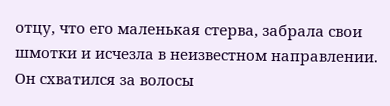отцу, что его маленькая стерва, забрала свои шмотки и исчезла в неизвестном направлении.
Он схватился за волосы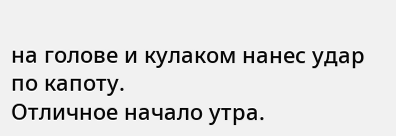на голове и кулаком нанес удар по капоту.
Отличное начало утра.